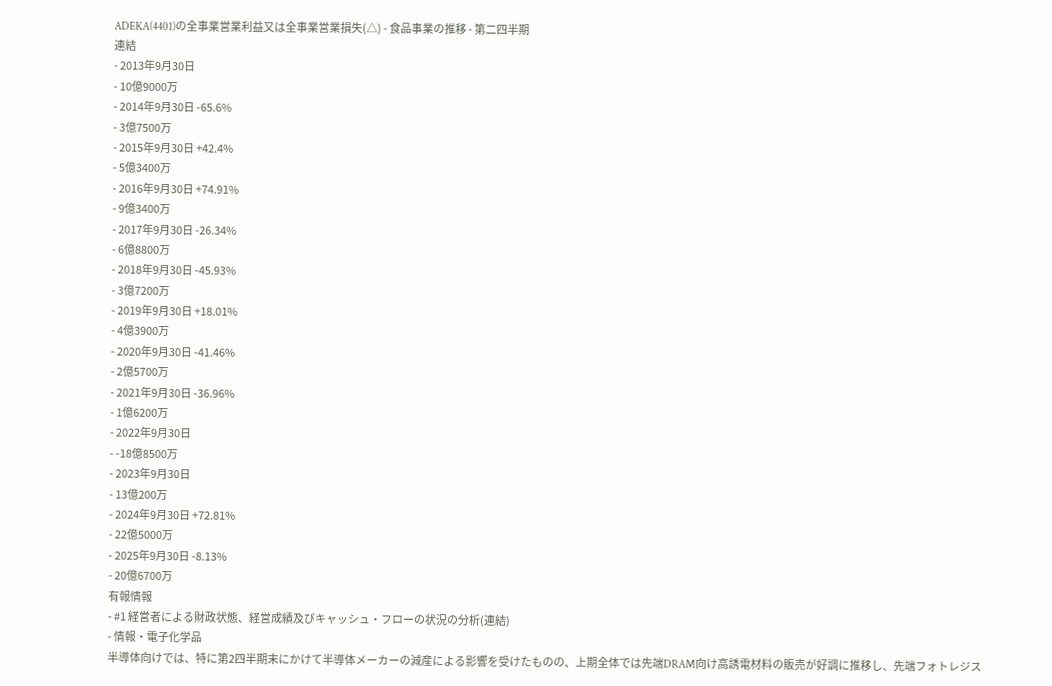ADEKA(4401)の全事業営業利益又は全事業営業損失(△) - 食品事業の推移 - 第二四半期
連結
- 2013年9月30日
- 10億9000万
- 2014年9月30日 -65.6%
- 3億7500万
- 2015年9月30日 +42.4%
- 5億3400万
- 2016年9月30日 +74.91%
- 9億3400万
- 2017年9月30日 -26.34%
- 6億8800万
- 2018年9月30日 -45.93%
- 3億7200万
- 2019年9月30日 +18.01%
- 4億3900万
- 2020年9月30日 -41.46%
- 2億5700万
- 2021年9月30日 -36.96%
- 1億6200万
- 2022年9月30日
- -18億8500万
- 2023年9月30日
- 13億200万
- 2024年9月30日 +72.81%
- 22億5000万
- 2025年9月30日 -8.13%
- 20億6700万
有報情報
- #1 経営者による財政状態、経営成績及びキャッシュ・フローの状況の分析(連結)
- 情報・電子化学品
半導体向けでは、特に第2四半期末にかけて半導体メーカーの減産による影響を受けたものの、上期全体では先端DRAM向け高誘電材料の販売が好調に推移し、先端フォトレジス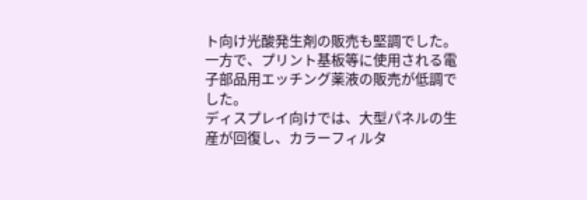ト向け光酸発生剤の販売も堅調でした。一方で、プリント基板等に使用される電子部品用エッチング薬液の販売が低調でした。
ディスプレイ向けでは、大型パネルの生産が回復し、カラーフィルタ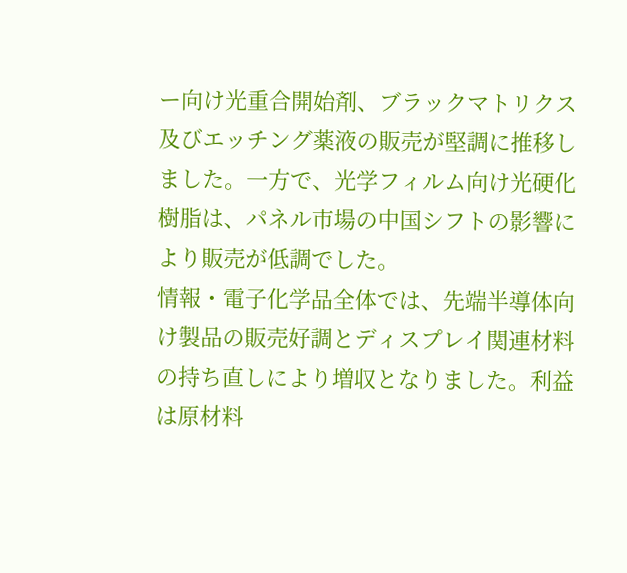ー向け光重合開始剤、ブラックマトリクス及びエッチング薬液の販売が堅調に推移しました。一方で、光学フィルム向け光硬化樹脂は、パネル市場の中国シフトの影響により販売が低調でした。
情報・電子化学品全体では、先端半導体向け製品の販売好調とディスプレイ関連材料の持ち直しにより増収となりました。利益は原材料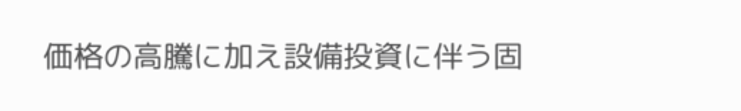価格の高騰に加え設備投資に伴う固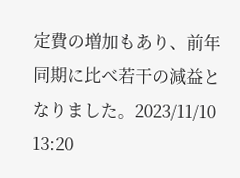定費の増加もあり、前年同期に比べ若干の減益となりました。2023/11/10 13:20